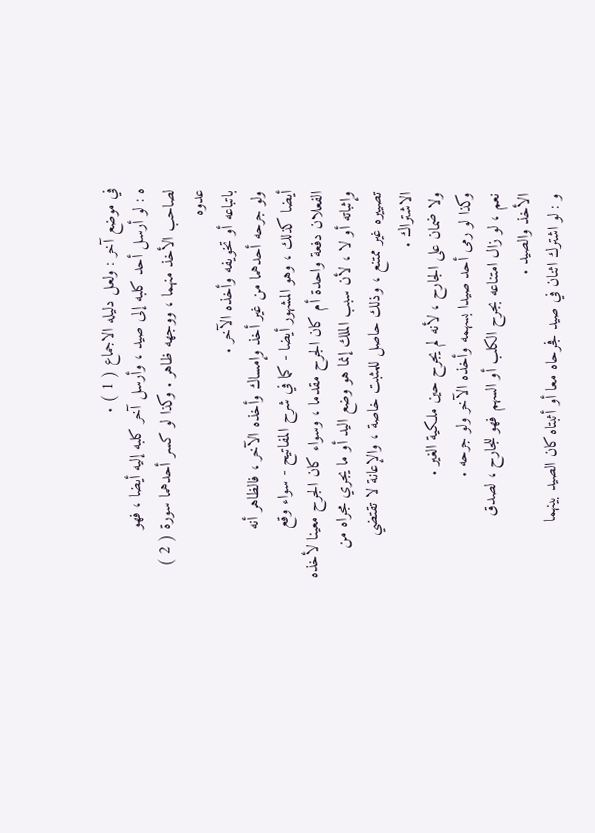في موضع آخر : ولعل دليله الاجماع ( 1 ) .
ه : لو أرسل أحد كلبه إلى صيد ، وأرسل آخر كلبه إليه أيضا ، فهو
لصاحب الأخذ منهما ، ووجهه ظاهر . وكذا لو كسر أحدهما سورة ( 2 ) عدوه
باتباعه أو تخويفه وأخذه الآخر .
ولو جرحه أحدهما من غير أخذ وإمساك وأخذه الآخر ، فالظاهر أنه
أيضا كذلك ، وهو المشهور أيضا - كما في شرح المفاتيح - سواء وقع
الفعلان دفعة واحدة أم كان الجرح مقدما ، وسواء كان الجرح معينا لأخذه
وإثباته أو لا ، لأن سبب الملك إنما هو وضع اليد أو ما يجري مجراه من
تصييره غير ممتنع ، وذلك حاصل للمثبت خاصة ، والإعانة لا تقتضي
الاشتراك .
ولا ضمان على الجارح ، لأنه لم يجرح حين ملكية الغير .
وكذا لو رمى أحد صيدا بسهمه وأخذه الآخر ولو جرحه .
نعم ، لو زال امتناعه بجرح الكلب أو السهم فهو للجارح ، لصدق
الأخذ والصيد .
و : لو اشترك اثنان في صيد فجرحاه معا أو أثبتاه كان الصيد بينهما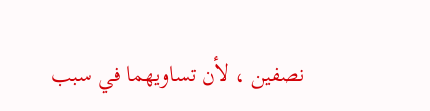نصفين ، لأن تساويهما في سبب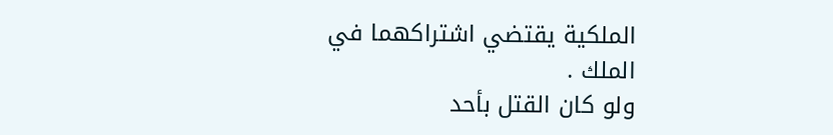الملكية يقتضي اشتراكهما في الملك .
ولو كان القتل بأحد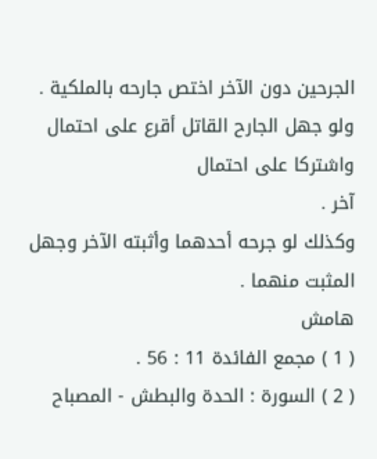الجرحين دون الآخر اختص جارحه بالملكية .
ولو جهل الجارح القاتل أقرع على احتمال واشتركا على احتمال
آخر .
وكذلك لو جرحه أحدهما وأثبته الآخر وجهل المثبت منهما .
هامش
( 1 ) مجمع الفائدة 11 : 56 .
( 2 ) السورة : الحدة والبطش - المصباح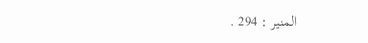المنير : 294 .